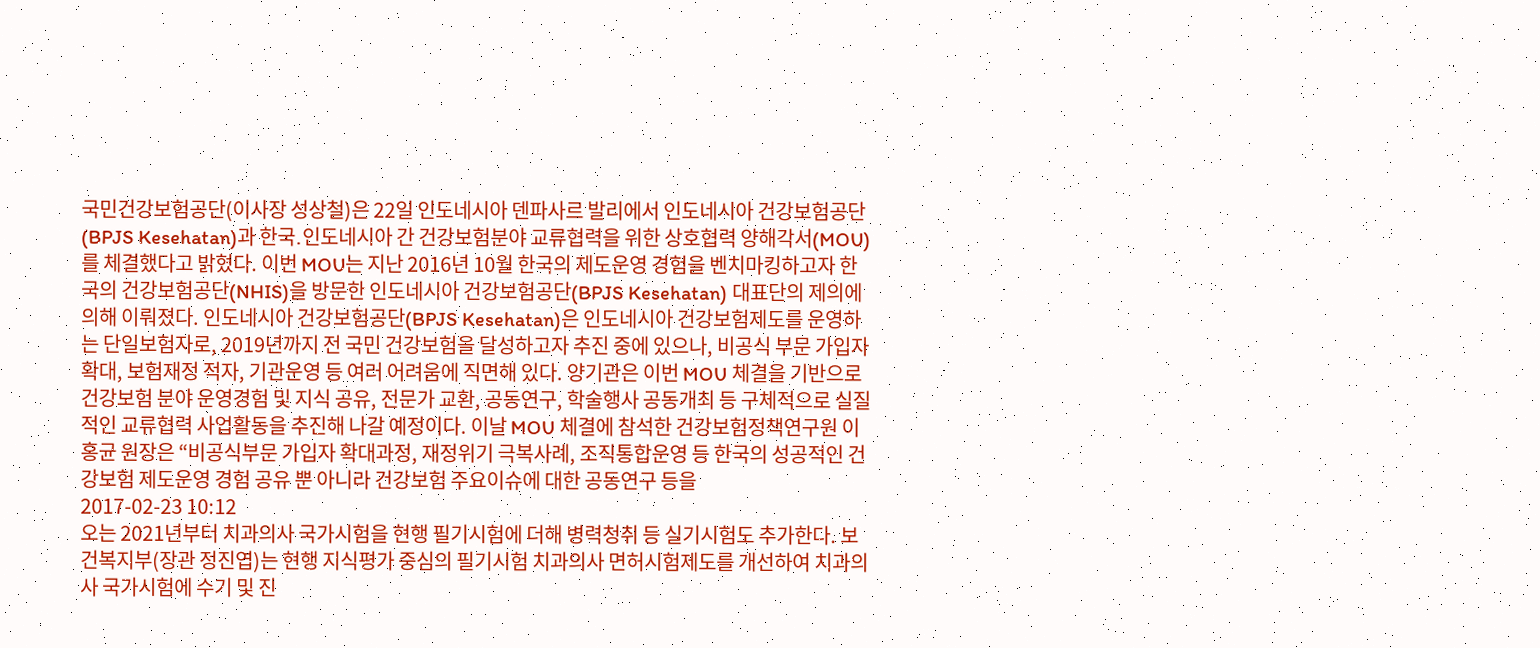국민건강보험공단(이사장 성상철)은 22일 인도네시아 덴파사르 발리에서 인도네시아 건강보험공단(BPJS Kesehatan)과 한국․인도네시아 간 건강보험분야 교류협력을 위한 상호협력 양해각서(MOU)를 체결했다고 밝혔다. 이번 MOU는 지난 2016년 10월 한국의 제도운영 경험을 벤치마킹하고자 한국의 건강보험공단(NHIS)을 방문한 인도네시아 건강보험공단(BPJS Kesehatan) 대표단의 제의에 의해 이뤄졌다. 인도네시아 건강보험공단(BPJS Kesehatan)은 인도네시아 건강보험제도를 운영하는 단일보험자로, 2019년까지 전 국민 건강보험을 달성하고자 추진 중에 있으나, 비공식 부문 가입자 확대, 보험재정 적자, 기관운영 등 여러 어려움에 직면해 있다. 양기관은 이번 MOU 체결을 기반으로 건강보험 분야 운영경험 및 지식 공유, 전문가 교환, 공동연구, 학술행사 공동개최 등 구체적으로 실질적인 교류협력 사업활동을 추진해 나갈 예정이다. 이날 MOU 체결에 참석한 건강보험정책연구원 이홍균 원장은 “비공식부문 가입자 확대과정, 재정위기 극복사례, 조직통합운영 등 한국의 성공적인 건강보험 제도운영 경험 공유 뿐 아니라 건강보험 주요이슈에 대한 공동연구 등을
2017-02-23 10:12
오는 2021년부터 치과의사 국가시험을 현행 필기시험에 더해 병력청취 등 실기시험도 추가한다. 보건복지부(장관 정진엽)는 현행 지식평가 중심의 필기시험 치과의사 면허시험제도를 개선하여 치과의사 국가시험에 수기 및 진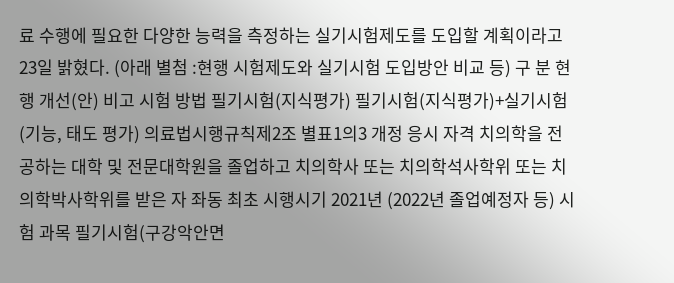료 수행에 필요한 다양한 능력을 측정하는 실기시험제도를 도입할 계획이라고 23일 밝혔다. (아래 별첨 :현행 시험제도와 실기시험 도입방안 비교 등) 구 분 현 행 개선(안) 비고 시험 방법 필기시험(지식평가) 필기시험(지식평가)+실기시험(기능, 태도 평가) 의료법시행규칙제2조 별표1의3 개정 응시 자격 치의학을 전공하는 대학 및 전문대학원을 졸업하고 치의학사 또는 치의학석사학위 또는 치의학박사학위를 받은 자 좌동 최초 시행시기 2021년 (2022년 졸업예정자 등) 시험 과목 필기시험(구강악안면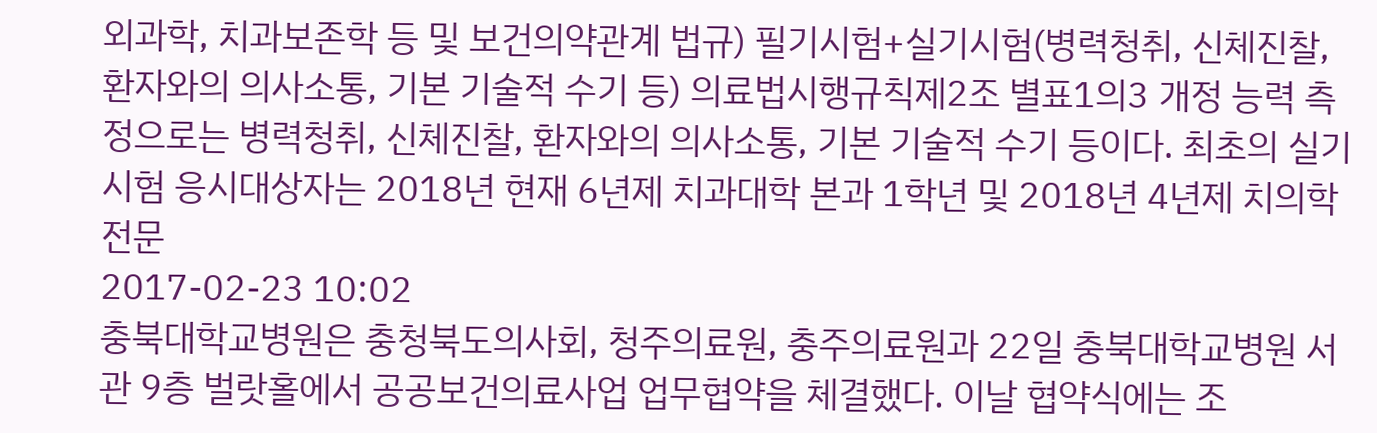외과학, 치과보존학 등 및 보건의약관계 법규) 필기시험+실기시험(병력청취, 신체진찰, 환자와의 의사소통, 기본 기술적 수기 등) 의료법시행규칙제2조 별표1의3 개정 능력 측정으로는 병력청취, 신체진찰, 환자와의 의사소통, 기본 기술적 수기 등이다. 최초의 실기시험 응시대상자는 2018년 현재 6년제 치과대학 본과 1학년 및 2018년 4년제 치의학전문
2017-02-23 10:02
충북대학교병원은 충청북도의사회, 청주의료원, 충주의료원과 22일 충북대학교병원 서관 9층 벌랏홀에서 공공보건의료사업 업무협약을 체결했다. 이날 협약식에는 조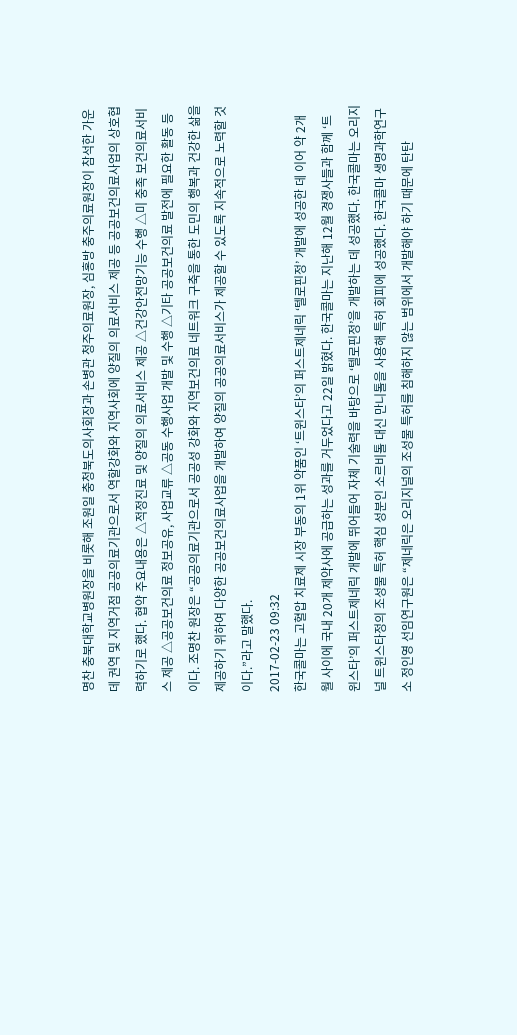명찬 충북대학교병원장을 비롯해 조원일 충청북도의사회장과 손병관 청주의료원장, 심홍방 충주의료원장이 참석한 가운데 권역 및 지역거점 공공의료기관으로서 역할강화와 지역사회에 양질의 의료서비스 제공 등 공공보건의료사업의 상호협력하기로 했다. 협약 주요내용은 △적정진료 및 양질의 의료서비스 제공 △건강안전망기능 수행 △미 충족 보건의료서비스 제공 △공공보건의료 정보공유, 사업교류 △공동 수행사업 개발 및 수행 △기타 공공보건의료 발전에 필요한 활동 등이다. 조명찬 원장은 “공공의료기관으로서 공공성 강화와 지역보건의료 네트워크 구축을 통한 도민의 행복과 건강한 삶을 제공하기 위하여 다양한 공공보건의료사업을 개발하여 양질의 공공의료서비스가 제공할 수 있도록 지속적으로 노력할 것이다.”라고 말했다.
2017-02-23 09:32
한국콜마는 고혈압 치료제 시장 부동의 1위 약품인 ‘트윈스타’의 퍼스트제네릭 ‘텔로핀정’ 개발에 성공한 데 이어 약 2개월 사이에 국내 20개 제약사에 공급하는 성과를 거두었다고 22일 밝혔다. 한국콜마는 지난해 12월 경쟁사들과 함께 ‘트윈스타’의 퍼스트제네릭 개발에 뛰어들어 자체 기술력을 바탕으로 ‘텔로핀정’을 개발하는 데 성공했다. 한국콜마는 오리지널 트윈스타정의 조성물 특허 핵심 성분인 소르비톨 대신 만니톨을 사용해 특허 회피에 성공했다. 한국콜마 생명과학연구소 정인영 선임연구원은 “제네릭은 오리지널의 조성물 특허를 침해하지 않는 범위에서 개발해야 하기 때문에 탄탄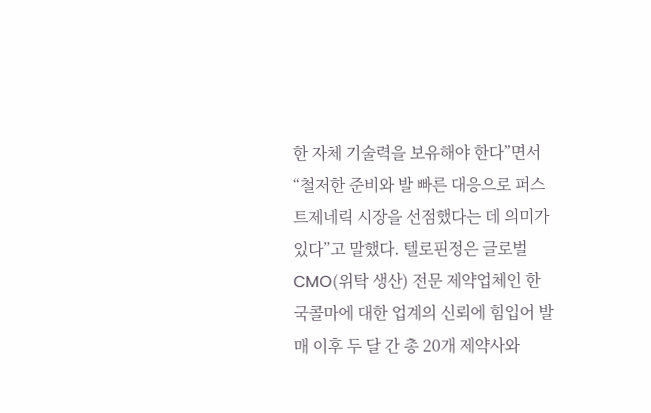한 자체 기술력을 보유해야 한다”면서 “철저한 준비와 발 빠른 대응으로 퍼스트제네릭 시장을 선점했다는 데 의미가 있다”고 말했다. 텔로핀정은 글로벌 CMO(위탁 생산) 전문 제약업체인 한국콜마에 대한 업계의 신뢰에 힘입어 발매 이후 두 달 간 총 20개 제약사와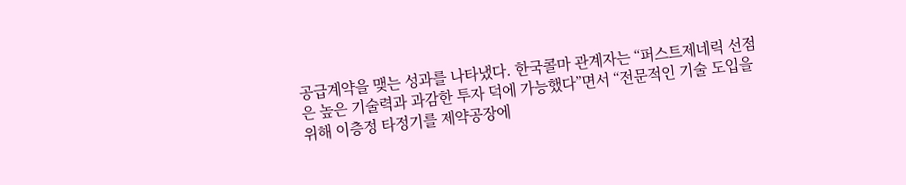공급계약을 맺는 성과를 나타냈다. 한국콜마 관계자는 “퍼스트제네릭 선점은 높은 기술력과 과감한 투자 덕에 가능했다”면서 “전문적인 기술 도입을 위해 이층정 타정기를 제약공장에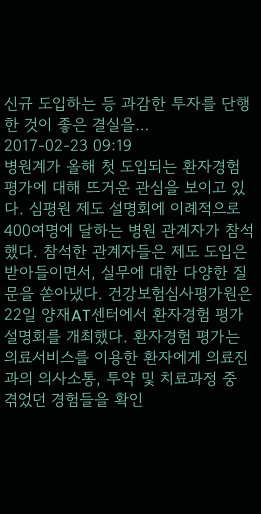신규 도입하는 등 과감한 투자를 단행한 것이 좋은 결실을…
2017-02-23 09:19
병원계가 올해 첫 도입되는 환자경험 평가에 대해 뜨거운 관심을 보이고 있다. 심평원 제도 설명회에 이례적으로 400여명에 달하는 병원 관계자가 참석했다. 참석한 관계자들은 제도 도입은 받아들이면서, 실무에 대한 다양한 질문을 쏟아냈다. 건강보험심사평가원은 22일 양재AT센터에서 환자경험 평가 설명회를 개최했다. 환자경험 평가는 의료서비스를 이용한 환자에게 의료진과의 의사소통, 투약 및 치료과정 중 겪었던 경험들을 확인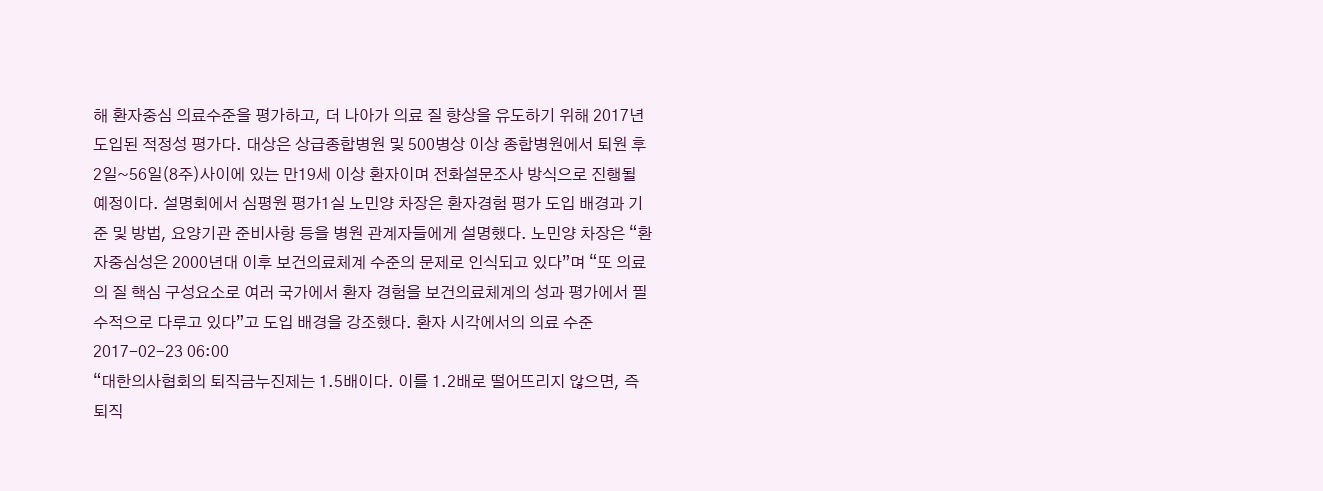해 환자중심 의료수준을 평가하고, 더 나아가 의료 질 향상을 유도하기 위해 2017년 도입된 적정성 평가다. 대상은 상급종합병원 및 500병상 이상 종합병원에서 퇴원 후 2일~56일(8주)사이에 있는 만19세 이상 환자이며 전화설문조사 방식으로 진행될 예정이다. 설명회에서 심평원 평가1실 노민양 차장은 환자경험 평가 도입 배경과 기준 및 방법, 요양기관 준비사항 등을 병원 관계자들에게 설명했다. 노민양 차장은 “환자중심성은 2000년대 이후 보건의료체계 수준의 문제로 인식되고 있다”며 “또 의료의 질 핵심 구성요소로 여러 국가에서 환자 경험을 보건의료체계의 성과 평가에서 필수적으로 다루고 있다”고 도입 배경을 강조했다. 환자 시각에서의 의료 수준
2017-02-23 06:00
“대한의사협회의 퇴직금누진제는 1.5배이다. 이를 1.2배로 떨어뜨리지 않으면, 즉 퇴직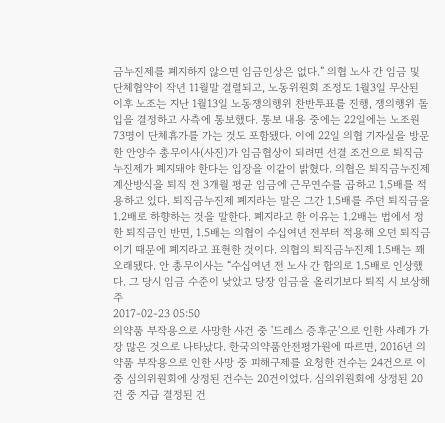금누진제를 폐지하지 않으면 임금인상은 없다.” 의협 노사 간 임금 및 단체협약이 작년 11월말 결렬되고, 노동위원회 조정도 1월3일 무산된 이후 노조는 지난 1월13일 노동쟁의행위 찬반투표를 진행, 쟁의행위 돌입을 결정하고 사측에 통보했다. 통보 내용 중에는 22일에는 노조원 73명이 단체휴가를 가는 것도 포함됐다. 이에 22일 의협 기자실을 방문한 안양수 총무이사(사진)가 임금협상이 되려면 선결 조건으로 퇴직금누진제가 폐지돼야 한다는 입장을 이같이 밝혔다. 의협은 퇴직금누진제 계산방식을 퇴직 전 3개월 평균 임금에 근무연수를 곱하고 1.5배를 적용하고 있다. 퇴직금누진제 폐지라는 말은 그간 1.5배를 주던 퇴직금을 1.2배로 하향하는 것을 말한다. 폐지라고 한 이유는 1.2배는 법에서 정한 퇴직금인 반면, 1.5배는 의협이 수십여년 전부터 적용해 오던 퇴직금이기 때문에 폐지라고 표현한 것이다. 의협의 퇴직금누진제 1.5배는 꽤 오래됐다. 안 총무이사는 “수십여년 전 노사 간 합의로 1.5배로 인상했다. 그 당시 임금 수준이 낮았고 당장 임금을 올리기보다 퇴직 시 보상해주
2017-02-23 05:50
의약품 부작용으로 사망한 사건 중 '드레스 증후군'으로 인한 사례가 가장 많은 것으로 나타났다. 한국의약품안전평가원에 따르면, 2016년 의약품 부작용으로 인한 사망 중 피해구제를 요청한 건수는 24건으로 이중 심의위원회에 상정된 건수는 20건이었다. 심의위원회에 상정된 20건 중 지급 결정된 건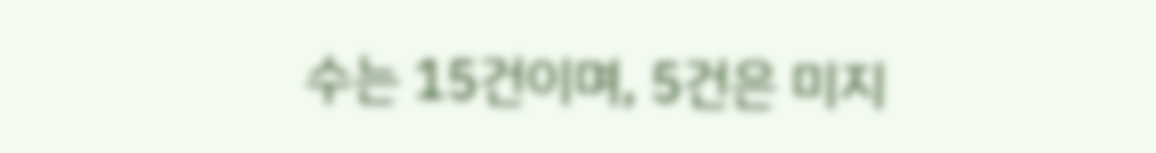수는 15건이며, 5건은 미지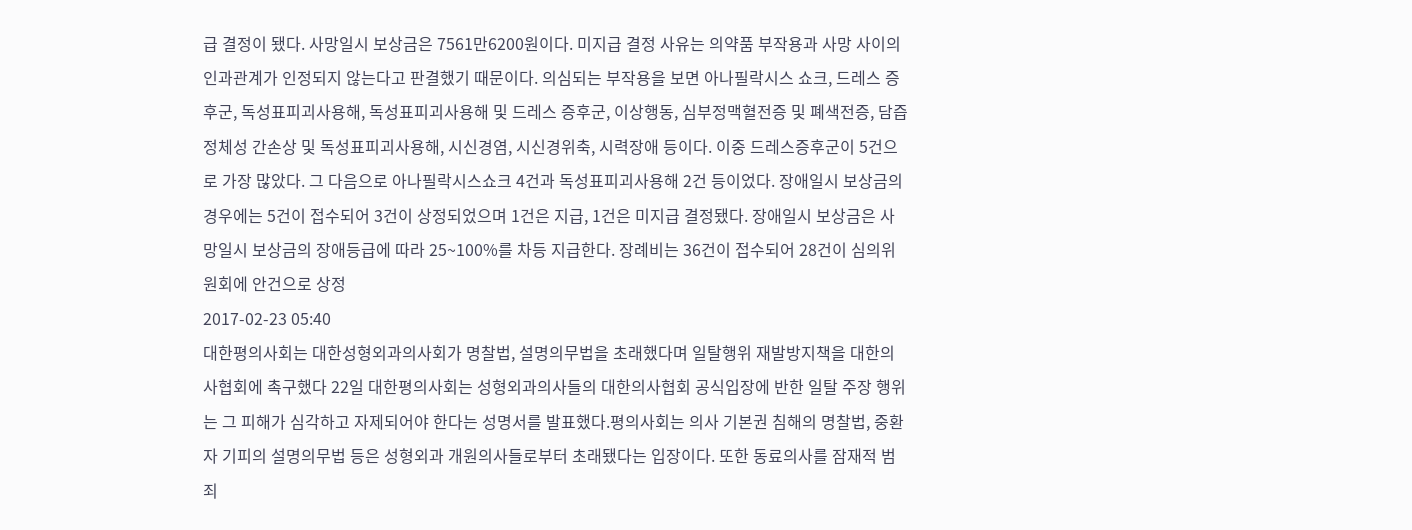급 결정이 됐다. 사망일시 보상금은 7561만6200원이다. 미지급 결정 사유는 의약품 부작용과 사망 사이의 인과관계가 인정되지 않는다고 판결했기 때문이다. 의심되는 부작용을 보면 아나필락시스 쇼크, 드레스 증후군, 독성표피괴사용해, 독성표피괴사용해 및 드레스 증후군, 이상행동, 심부정맥혈전증 및 폐색전증, 담즙정체성 간손상 및 독성표피괴사용해, 시신경염, 시신경위축, 시력장애 등이다. 이중 드레스증후군이 5건으로 가장 많았다. 그 다음으로 아나필락시스쇼크 4건과 독성표피괴사용해 2건 등이었다. 장애일시 보상금의 경우에는 5건이 접수되어 3건이 상정되었으며 1건은 지급, 1건은 미지급 결정됐다. 장애일시 보상금은 사망일시 보상금의 장애등급에 따라 25~100%를 차등 지급한다. 장례비는 36건이 접수되어 28건이 심의위원회에 안건으로 상정
2017-02-23 05:40
대한평의사회는 대한성형외과의사회가 명찰법, 설명의무법을 초래했다며 일탈행위 재발방지책을 대한의사협회에 촉구했다 22일 대한평의사회는 성형외과의사들의 대한의사협회 공식입장에 반한 일탈 주장 행위는 그 피해가 심각하고 자제되어야 한다는 성명서를 발표했다.평의사회는 의사 기본권 침해의 명찰법, 중환자 기피의 설명의무법 등은 성형외과 개원의사들로부터 초래됐다는 입장이다. 또한 동료의사를 잠재적 범죄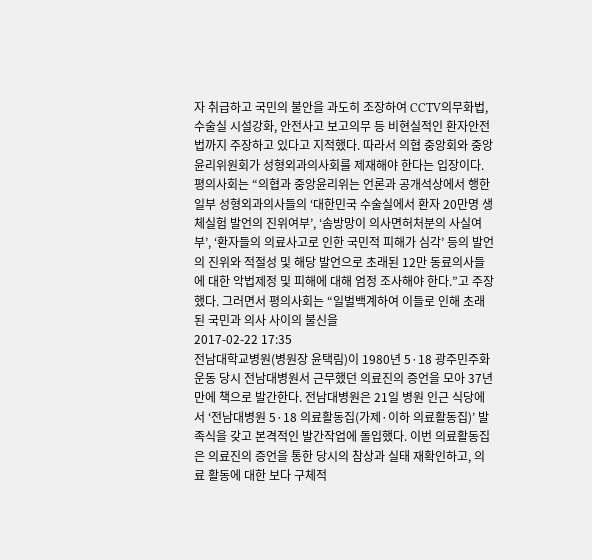자 취급하고 국민의 불안을 과도히 조장하여 CCTV의무화법, 수술실 시설강화, 안전사고 보고의무 등 비현실적인 환자안전법까지 주장하고 있다고 지적했다. 따라서 의협 중앙회와 중앙윤리위원회가 성형외과의사회를 제재해야 한다는 입장이다. 평의사회는 “의협과 중앙윤리위는 언론과 공개석상에서 행한 일부 성형외과의사들의 ‘대한민국 수술실에서 환자 20만명 생체실험 발언의 진위여부’, ‘솜방망이 의사면허처분의 사실여부’, ‘환자들의 의료사고로 인한 국민적 피해가 심각’ 등의 발언의 진위와 적절성 및 해당 발언으로 초래된 12만 동료의사들에 대한 악법제정 및 피해에 대해 엄정 조사해야 한다.”고 주장했다. 그러면서 평의사회는 “일벌백계하여 이들로 인해 초래된 국민과 의사 사이의 불신을
2017-02-22 17:35
전남대학교병원(병원장 윤택림)이 1980년 5·18 광주민주화운동 당시 전남대병원서 근무했던 의료진의 증언을 모아 37년만에 책으로 발간한다. 전남대병원은 21일 병원 인근 식당에서 ‘전남대병원 5·18 의료활동집(가제·이하 의료활동집)’ 발족식을 갖고 본격적인 발간작업에 돌입했다. 이번 의료활동집은 의료진의 증언을 통한 당시의 참상과 실태 재확인하고, 의료 활동에 대한 보다 구체적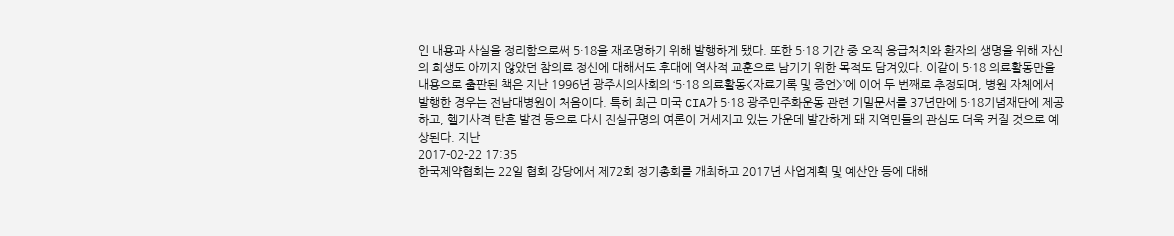인 내용과 사실을 정리함으로써 5·18을 재조명하기 위해 발행하게 됐다. 또한 5·18 기간 중 오직 응급처치와 환자의 생명을 위해 자신의 희생도 아끼지 않았던 참의료 정신에 대해서도 후대에 역사적 교훈으로 남기기 위한 목적도 담겨있다. 이같이 5·18 의료활동만을 내용으로 출판된 책은 지난 1996년 광주시의사회의 ‘5·18 의료활동<자료기록 및 증언>’에 이어 두 번째로 추정되며, 병원 자체에서 발행한 경우는 전남대병원이 처음이다. 특히 최근 미국 CIA가 5·18 광주민주화운동 관련 기밀문서를 37년만에 5·18기념재단에 제공하고, 헬기사격 탄흔 발견 등으로 다시 진실규명의 여론이 거세지고 있는 가운데 발간하게 돼 지역민들의 관심도 더욱 커질 것으로 예상된다. 지난
2017-02-22 17:35
한국제약협회는 22일 협회 강당에서 제72회 정기총회를 개최하고 2017년 사업계획 및 예산안 등에 대해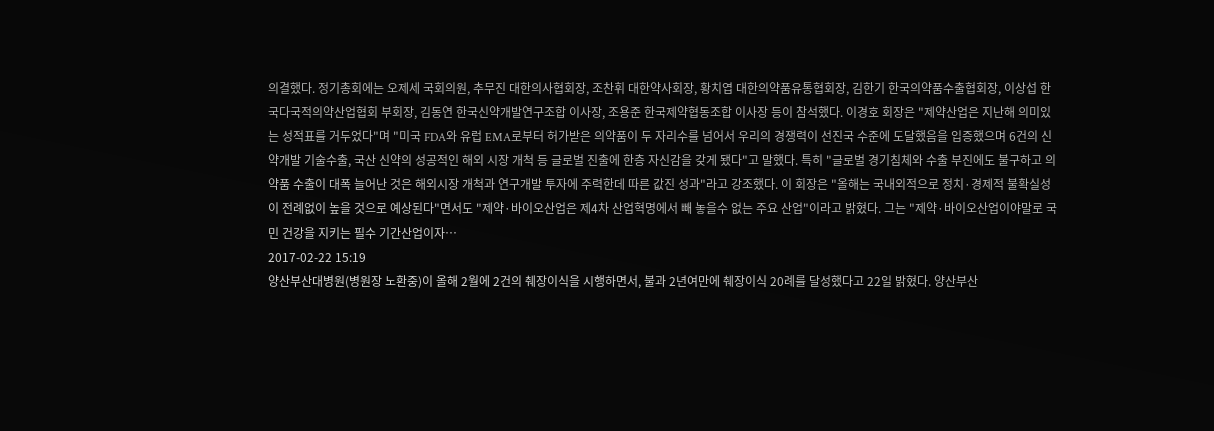의결했다. 정기총회에는 오제세 국회의원, 추무진 대한의사협회장, 조찬휘 대한약사회장, 황치엽 대한의약품유통협회장, 김한기 한국의약품수출협회장, 이상섭 한국다국적의약산업협회 부회장, 김동연 한국신약개발연구조합 이사장, 조용준 한국제약협동조합 이사장 등이 참석했다. 이경호 회장은 "제약산업은 지난해 의미있는 성적표를 거두었다"며 "미국 FDA와 유럽 EMA로부터 허가받은 의약품이 두 자리수를 넘어서 우리의 경쟁력이 선진국 수준에 도달했음을 입증했으며 6건의 신약개발 기술수출, 국산 신약의 성공적인 해외 시장 개척 등 글로벌 진출에 한층 자신감을 갖게 됐다"고 말했다. 특히 "글로벌 경기침체와 수출 부진에도 불구하고 의약품 수출이 대폭 늘어난 것은 해외시장 개척과 연구개발 투자에 주력한데 따른 값진 성과"라고 강조했다. 이 회장은 "올해는 국내외적으로 정치·경제적 불확실성이 전례없이 높을 것으로 예상된다"면서도 "제약·바이오산업은 제4차 산업혁명에서 빼 놓을수 없는 주요 산업"이라고 밝혔다. 그는 "제약·바이오산업이야말로 국민 건강을 지키는 필수 기간산업이자…
2017-02-22 15:19
양산부산대병원(병원장 노환중)이 올해 2월에 2건의 췌장이식을 시행하면서, 불과 2년여만에 췌장이식 20례를 달성했다고 22일 밝혔다. 양산부산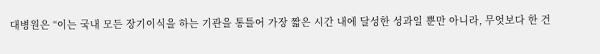대병원은 “이는 국내 모든 장기이식을 하는 기관을 통틀어 가장 짧은 시간 내에 달성한 성과일 뿐만 아니라, 무엇보다 한 건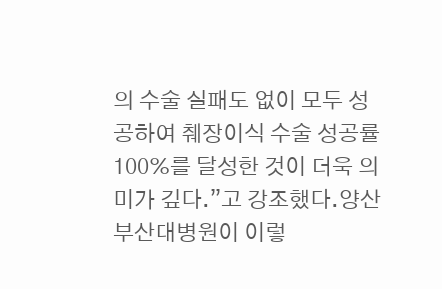의 수술 실패도 없이 모두 성공하여 췌장이식 수술 성공률 100%를 달성한 것이 더욱 의미가 깊다.”고 강조했다.양산부산대병원이 이렇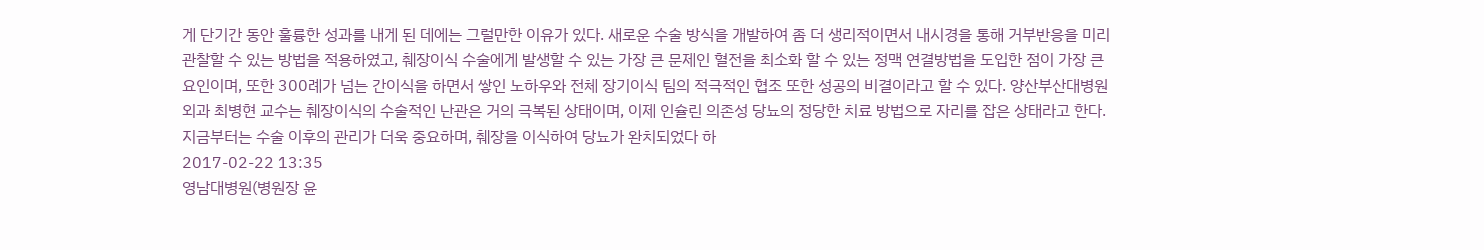게 단기간 동안 훌륭한 성과를 내게 된 데에는 그럴만한 이유가 있다. 새로운 수술 방식을 개발하여 좀 더 생리적이면서 내시경을 통해 거부반응을 미리 관찰할 수 있는 방법을 적용하였고, 췌장이식 수술에게 발생할 수 있는 가장 큰 문제인 혈전을 최소화 할 수 있는 정맥 연결방법을 도입한 점이 가장 큰 요인이며, 또한 300례가 넘는 간이식을 하면서 쌓인 노하우와 전체 장기이식 팀의 적극적인 협조 또한 성공의 비결이라고 할 수 있다. 양산부산대병원 외과 최병현 교수는 췌장이식의 수술적인 난관은 거의 극복된 상태이며, 이제 인슐린 의존성 당뇨의 정당한 치료 방법으로 자리를 잡은 상태라고 한다. 지금부터는 수술 이후의 관리가 더욱 중요하며, 췌장을 이식하여 당뇨가 완치되었다 하
2017-02-22 13:35
영남대병원(병원장 윤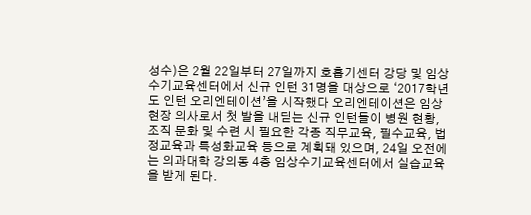성수)은 2월 22일부터 27일까지 호흡기센터 강당 및 임상수기교육센터에서 신규 인턴 31명을 대상으로 ‘2017학년도 인턴 오리엔테이션’을 시작했다 오리엔테이션은 임상현장 의사로서 첫 발을 내딛는 신규 인턴들이 병원 현황, 조직 문화 및 수련 시 필요한 각종 직무교육, 필수교육, 법정교육과 특성화교육 등으로 계획돼 있으며, 24일 오전에는 의과대학 강의동 4층 임상수기교육센터에서 실습교육을 받게 된다.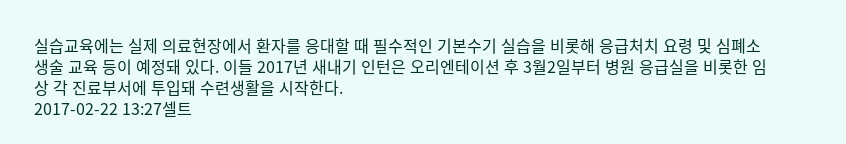실습교육에는 실제 의료현장에서 환자를 응대할 때 필수적인 기본수기 실습을 비롯해 응급처치 요령 및 심폐소생술 교육 등이 예정돼 있다. 이들 2017년 새내기 인턴은 오리엔테이션 후 3월2일부터 병원 응급실을 비롯한 임상 각 진료부서에 투입돼 수련생활을 시작한다.
2017-02-22 13:27셀트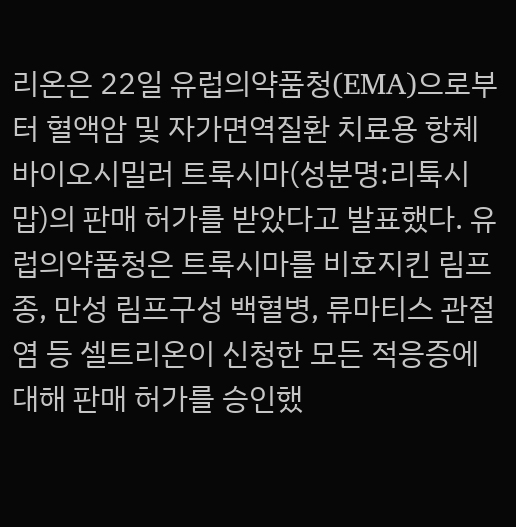리온은 22일 유럽의약품청(EMA)으로부터 혈액암 및 자가면역질환 치료용 항체 바이오시밀러 트룩시마(성분명:리툭시맙)의 판매 허가를 받았다고 발표했다. 유럽의약품청은 트룩시마를 비호지킨 림프종, 만성 림프구성 백혈병, 류마티스 관절염 등 셀트리온이 신청한 모든 적응증에 대해 판매 허가를 승인했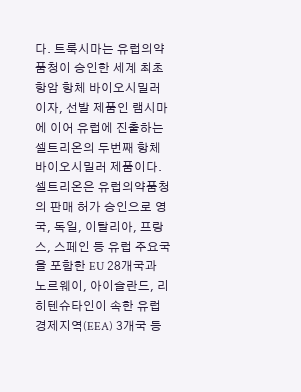다. 트룩시마는 유럽의약품청이 승인한 세계 최초 항암 항체 바이오시밀러이자, 선발 제품인 램시마에 이어 유럽에 진출하는 셀트리온의 두번째 항체 바이오시밀러 제품이다. 셀트리온은 유럽의약품청의 판매 허가 승인으로 영국, 독일, 이탈리아, 프랑스, 스페인 등 유럽 주요국을 포함한 EU 28개국과 노르웨이, 아이슬란드, 리히텐슈타인이 속한 유럽경제지역(EEA) 3개국 등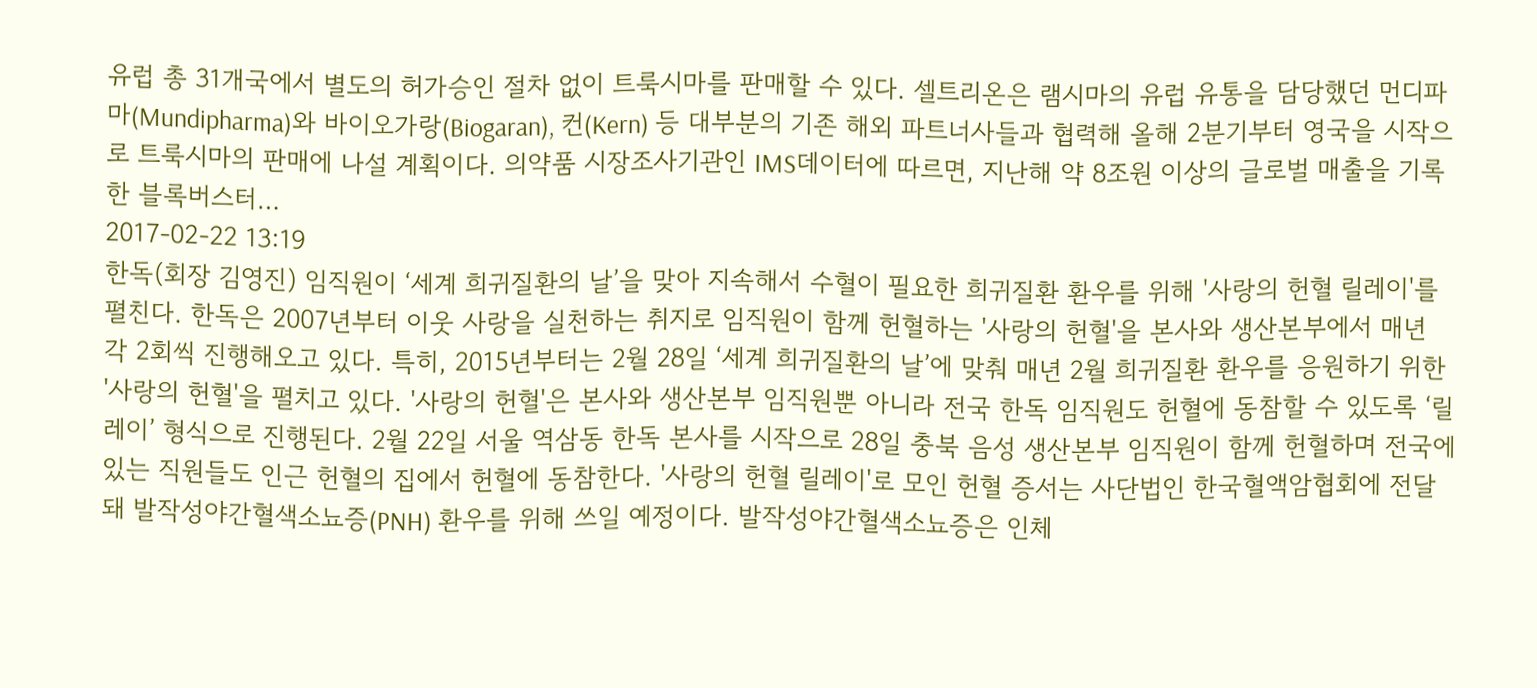유럽 총 31개국에서 별도의 허가승인 절차 없이 트룩시마를 판매할 수 있다. 셀트리온은 램시마의 유럽 유통을 담당했던 먼디파마(Mundipharma)와 바이오가랑(Biogaran), 컨(Kern) 등 대부분의 기존 해외 파트너사들과 협력해 올해 2분기부터 영국을 시작으로 트룩시마의 판매에 나설 계획이다. 의약품 시장조사기관인 IMS데이터에 따르면, 지난해 약 8조원 이상의 글로벌 매출을 기록한 블록버스터…
2017-02-22 13:19
한독(회장 김영진) 임직원이 ‘세계 희귀질환의 날’을 맞아 지속해서 수혈이 필요한 희귀질환 환우를 위해 '사랑의 헌혈 릴레이'를 펼친다. 한독은 2007년부터 이웃 사랑을 실천하는 취지로 임직원이 함께 헌혈하는 '사랑의 헌혈'을 본사와 생산본부에서 매년 각 2회씩 진행해오고 있다. 특히, 2015년부터는 2월 28일 ‘세계 희귀질환의 날’에 맞춰 매년 2월 희귀질환 환우를 응원하기 위한 '사랑의 헌혈'을 펼치고 있다. '사랑의 헌혈'은 본사와 생산본부 임직원뿐 아니라 전국 한독 임직원도 헌혈에 동참할 수 있도록 ‘릴레이’ 형식으로 진행된다. 2월 22일 서울 역삼동 한독 본사를 시작으로 28일 충북 음성 생산본부 임직원이 함께 헌혈하며 전국에 있는 직원들도 인근 헌혈의 집에서 헌혈에 동참한다. '사랑의 헌혈 릴레이'로 모인 헌혈 증서는 사단법인 한국혈액암협회에 전달돼 발작성야간혈색소뇨증(PNH) 환우를 위해 쓰일 예정이다. 발작성야간혈색소뇨증은 인체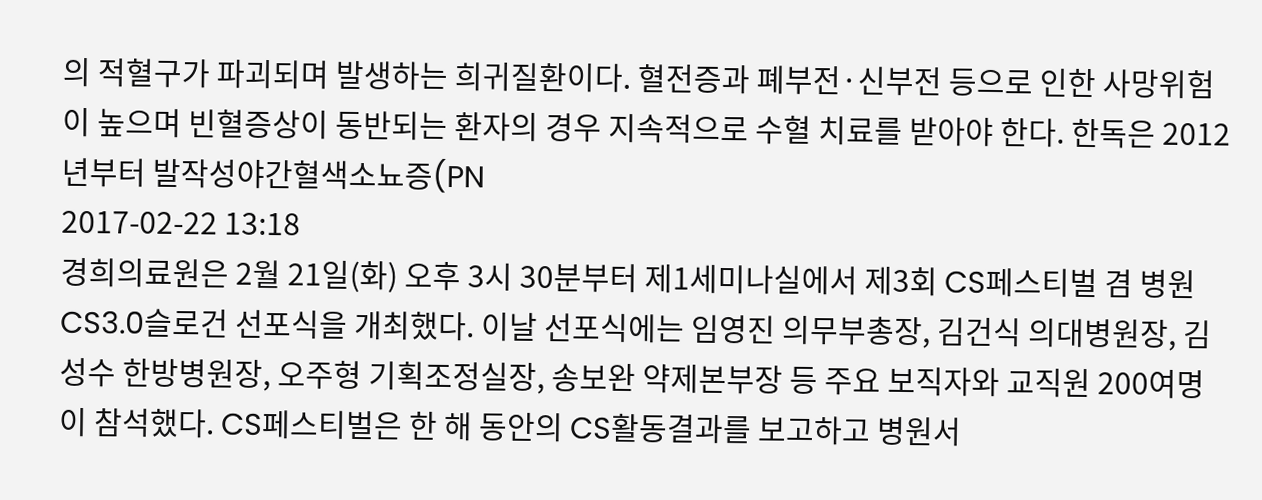의 적혈구가 파괴되며 발생하는 희귀질환이다. 혈전증과 폐부전·신부전 등으로 인한 사망위험이 높으며 빈혈증상이 동반되는 환자의 경우 지속적으로 수혈 치료를 받아야 한다. 한독은 2012년부터 발작성야간혈색소뇨증(PN
2017-02-22 13:18
경희의료원은 2월 21일(화) 오후 3시 30분부터 제1세미나실에서 제3회 CS페스티벌 겸 병원 CS3.0슬로건 선포식을 개최했다. 이날 선포식에는 임영진 의무부총장, 김건식 의대병원장, 김성수 한방병원장, 오주형 기획조정실장, 송보완 약제본부장 등 주요 보직자와 교직원 200여명이 참석했다. CS페스티벌은 한 해 동안의 CS활동결과를 보고하고 병원서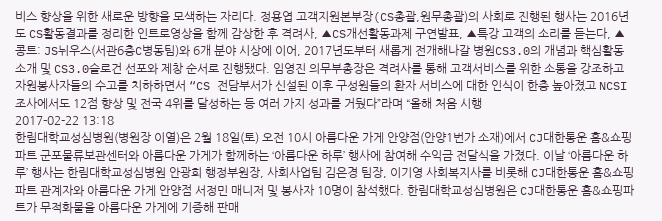비스 향상을 위한 새로운 방향을 모색하는 자리다. 정용엽 고객지원본부장(CS총괄,원무총괄)의 사회로 진행된 행사는 2016년도 CS활동결과를 정리한 인트로영상을 함께 감상한 후 격려사, ▲CS개선활동과제 구연발표, ▲특강 고객의 소리를 듣는다, ▲콩트: JS뉘우스(서관6층C병동팀)와 6개 분야 시상에 이어, 2017년도부터 새롭게 전개해나갈 병원CS3.0의 개념과 핵심활동 소개 및 CS3.0슬로건 선포와 제창 순서로 진행됐다. 임영진 의무부총장은 격려사를 통해 고객서비스를 위한 소통을 강조하고 자원봉사자들의 수고를 치하하면서 “CS 전담부서가 신설된 이후 구성원들의 환자 서비스에 대한 인식이 한층 높아졌고 NCSI 조사에서도 12점 향상 및 전국 4위를 달성하는 등 여러 가지 성과를 거뒀다”라며 “올해 처음 시행
2017-02-22 13:18
한림대학교성심병원(병원장 이열)은 2월 18일(토) 오전 10시 아름다운 가게 안양점(안양1번가 소재)에서 CJ대한통운 홈&쇼핑파트 군포물류보관센터와 아름다운 가게가 함께하는 ‘아름다운 하루’ 행사에 참여해 수익금 전달식을 가졌다. 이날 ‘아름다운 하루’ 행사는 한림대학교성심병원 안광희 행정부원장, 사회사업팀 김은경 팀장, 이기영 사회복지사를 비롯해 CJ대한통운 홈&쇼핑파트 관계자와 아름다운 가게 안양점 서정민 매니저 및 봉사자 10명이 참석했다. 한림대학교성심병원은 CJ대한통운 홈&쇼핑파트가 무적화물을 아름다운 가게에 기증해 판매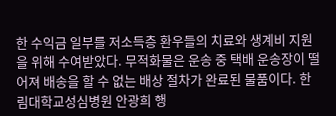한 수익금 일부를 저소득층 환우들의 치료와 생계비 지원을 위해 수여받았다. 무적화물은 운송 중 택배 운송장이 떨어져 배송을 할 수 없는 배상 절차가 완료된 물품이다. 한림대학교성심병원 안광희 행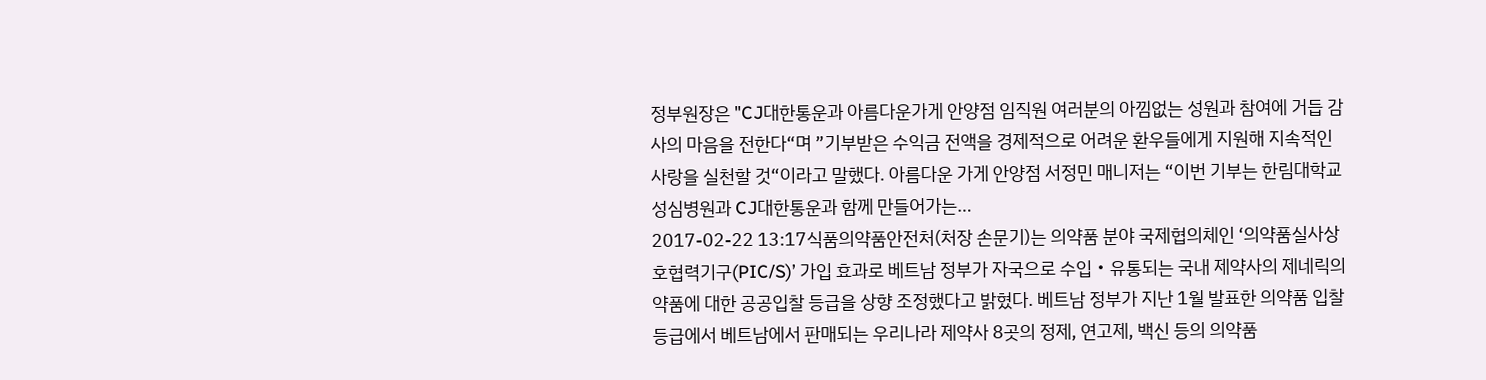정부원장은 "CJ대한통운과 아름다운가게 안양점 임직원 여러분의 아낌없는 성원과 참여에 거듭 감사의 마음을 전한다“며 ”기부받은 수익금 전액을 경제적으로 어려운 환우들에게 지원해 지속적인 사랑을 실천할 것“이라고 말했다. 아름다운 가게 안양점 서정민 매니저는 “이번 기부는 한림대학교성심병원과 CJ대한통운과 함께 만들어가는…
2017-02-22 13:17식품의약품안전처(처장 손문기)는 의약품 분야 국제협의체인 ‘의약품실사상호협력기구(PIC/S)’ 가입 효과로 베트남 정부가 자국으로 수입‧유통되는 국내 제약사의 제네릭의약품에 대한 공공입찰 등급을 상향 조정했다고 밝혔다. 베트남 정부가 지난 1월 발표한 의약품 입찰 등급에서 베트남에서 판매되는 우리나라 제약사 8곳의 정제, 연고제, 백신 등의 의약품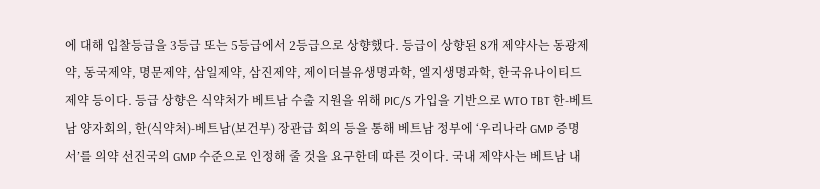에 대해 입찰등급을 3등급 또는 5등급에서 2등급으로 상향했다. 등급이 상향된 8개 제약사는 동광제약, 동국제약, 명문제약, 삼일제약, 삼진제약, 제이더블유생명과학, 엘지생명과학, 한국유나이티드제약 등이다. 등급 상향은 식약처가 베트남 수출 지원을 위해 PIC/S 가입을 기반으로 WTO TBT 한-베트남 양자회의, 한(식약처)-베트남(보건부) 장관급 회의 등을 통해 베트남 정부에 ‘우리나라 GMP 증명서’를 의약 선진국의 GMP 수준으로 인정해 줄 것을 요구한데 따른 것이다. 국내 제약사는 베트남 내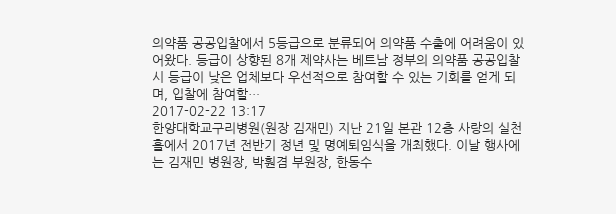의약품 공공입찰에서 5등급으로 분류되어 의약품 수출에 어려움이 있어왔다. 등급이 상향된 8개 제약사는 베트남 정부의 의약품 공공입찰 시 등급이 낮은 업체보다 우선적으로 참여할 수 있는 기회를 얻게 되며, 입찰에 참여할…
2017-02-22 13:17
한양대학교구리병원(원장 김재민) 지난 21일 본관 12층 사랑의 실천홀에서 2017년 전반기 정년 및 명예퇴임식을 개최했다. 이날 행사에는 김재민 병원장, 박훤겸 부원장, 한동수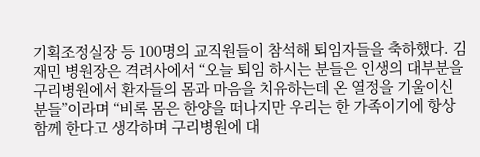기획조정실장 등 100명의 교직원들이 참석해 퇴임자들을 축하했다. 김재민 병원장은 격려사에서 “오늘 퇴임 하시는 분들은 인생의 대부분을 구리병원에서 환자들의 몸과 마음을 치유하는데 온 열정을 기울이신 분들”이라며 “비록 몸은 한양을 떠나지만 우리는 한 가족이기에 항상 함께 한다고 생각하며 구리병원에 대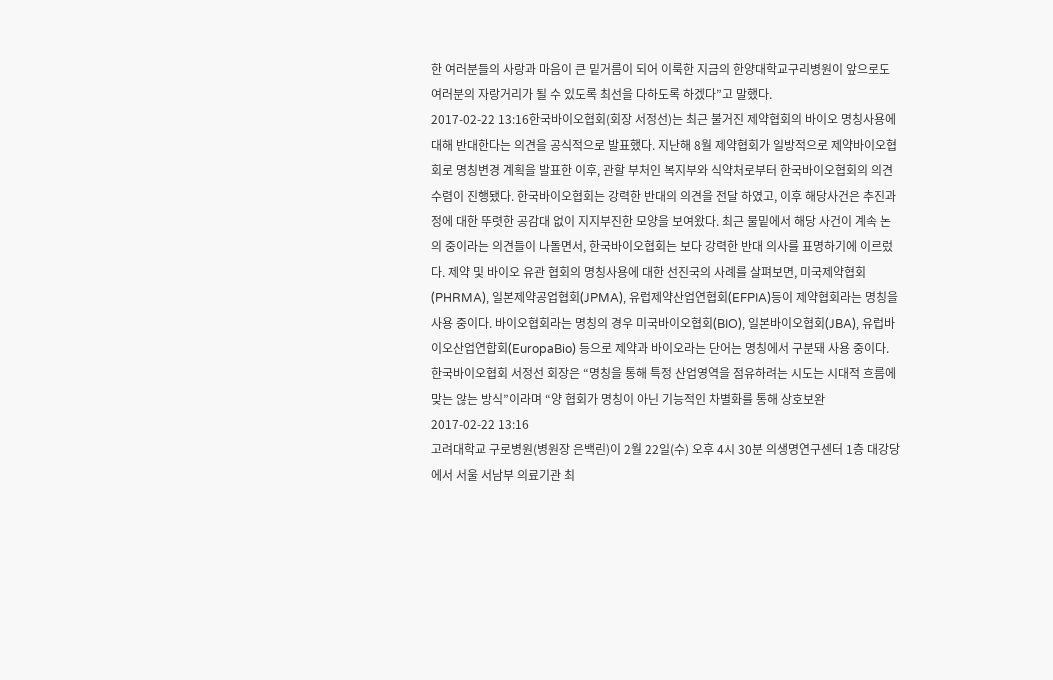한 여러분들의 사랑과 마음이 큰 밑거름이 되어 이룩한 지금의 한양대학교구리병원이 앞으로도 여러분의 자랑거리가 될 수 있도록 최선을 다하도록 하겠다”고 말했다.
2017-02-22 13:16한국바이오협회(회장 서정선)는 최근 불거진 제약협회의 바이오 명칭사용에 대해 반대한다는 의견을 공식적으로 발표했다. 지난해 8월 제약협회가 일방적으로 제약바이오협회로 명칭변경 계획을 발표한 이후, 관할 부처인 복지부와 식약처로부터 한국바이오협회의 의견수렴이 진행됐다. 한국바이오협회는 강력한 반대의 의견을 전달 하였고, 이후 해당사건은 추진과정에 대한 뚜렷한 공감대 없이 지지부진한 모양을 보여왔다. 최근 물밑에서 해당 사건이 계속 논의 중이라는 의견들이 나돌면서, 한국바이오협회는 보다 강력한 반대 의사를 표명하기에 이르렀다. 제약 및 바이오 유관 협회의 명칭사용에 대한 선진국의 사례를 살펴보면, 미국제약협회(PHRMA), 일본제약공업협회(JPMA), 유럽제약산업연협회(EFPIA)등이 제약협회라는 명칭을 사용 중이다. 바이오협회라는 명칭의 경우 미국바이오협회(BIO), 일본바이오협회(JBA), 유럽바이오산업연합회(EuropaBio) 등으로 제약과 바이오라는 단어는 명칭에서 구분돼 사용 중이다. 한국바이오협회 서정선 회장은 “명칭을 통해 특정 산업영역을 점유하려는 시도는 시대적 흐름에 맞는 않는 방식”이라며 “양 협회가 명칭이 아닌 기능적인 차별화를 통해 상호보완
2017-02-22 13:16
고려대학교 구로병원(병원장 은백린)이 2월 22일(수) 오후 4시 30분 의생명연구센터 1층 대강당에서 서울 서남부 의료기관 최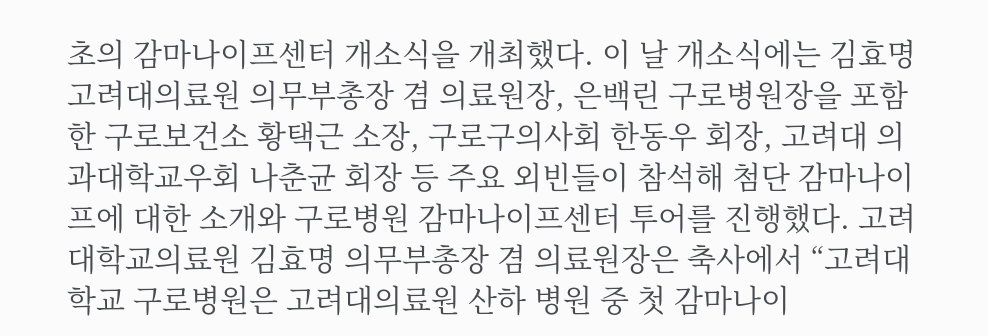초의 감마나이프센터 개소식을 개최했다. 이 날 개소식에는 김효명 고려대의료원 의무부총장 겸 의료원장, 은백린 구로병원장을 포함한 구로보건소 황택근 소장, 구로구의사회 한동우 회장, 고려대 의과대학교우회 나춘균 회장 등 주요 외빈들이 참석해 첨단 감마나이프에 대한 소개와 구로병원 감마나이프센터 투어를 진행했다. 고려대학교의료원 김효명 의무부총장 겸 의료원장은 축사에서 “고려대학교 구로병원은 고려대의료원 산하 병원 중 첫 감마나이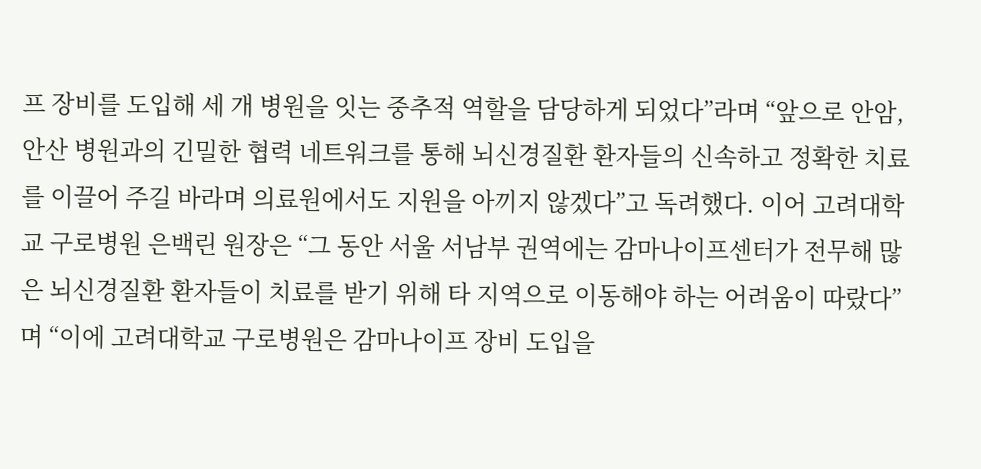프 장비를 도입해 세 개 병원을 잇는 중추적 역할을 담당하게 되었다”라며 “앞으로 안암, 안산 병원과의 긴밀한 협력 네트워크를 통해 뇌신경질환 환자들의 신속하고 정확한 치료를 이끌어 주길 바라며 의료원에서도 지원을 아끼지 않겠다”고 독려했다. 이어 고려대학교 구로병원 은백린 원장은 “그 동안 서울 서남부 권역에는 감마나이프센터가 전무해 많은 뇌신경질환 환자들이 치료를 받기 위해 타 지역으로 이동해야 하는 어려움이 따랐다”며 “이에 고려대학교 구로병원은 감마나이프 장비 도입을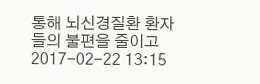통해 뇌신경질환 환자들의 불편을 줄이고
2017-02-22 13:15